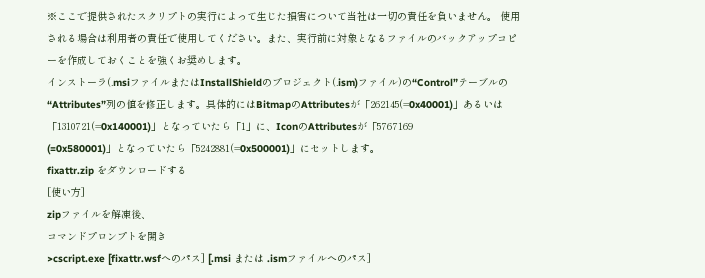※ここで提供されたスクリプトの実行によって生じた損害について当社は一切の責任を負いません。 使用される場合は利用者の責任で使用してください。また、実行前に対象となるファイルのバックアップコピーを作成しておくことを強くお奨めします。
インストーラ(.msiファイルまたはInstallShieldのプロジェクト(.ism)ファイル)の“Control”テーブルの“Attributes”列の値を修正します。具体的にはBitmapのAttributesが「262145(=0x40001)」あるいは「1310721(=0x140001)」となっていたら「1」に、IconのAttributesが「5767169
(=0x580001)」となっていたら「5242881(=0x500001)」にセットします。
fixattr.zip をダウンロードする
[使い方]
zipファイルを解凍後、
コマンドプロンプトを開き
>cscript.exe [fixattr.wsfへのパス] [.msi または .ismファイルへのパス]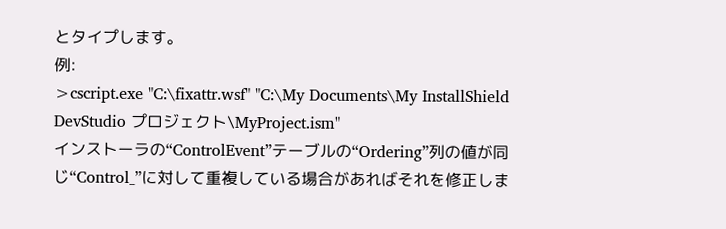とタイプします。
例:
>cscript.exe "C:\fixattr.wsf" "C:\My Documents\My InstallShield DevStudio プロジェクト\MyProject.ism"
インストーラの“ControlEvent”テーブルの“Ordering”列の値が同じ“Control_”に対して重複している場合があればそれを修正しま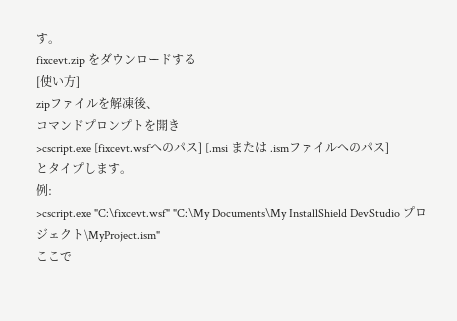す。
fixcevt.zip をダウンロードする
[使い方]
zipファイルを解凍後、
コマンドプロンプトを開き
>cscript.exe [fixcevt.wsfへのパス] [.msi または .ismファイルへのパス]
とタイプします。
例:
>cscript.exe "C:\fixcevt.wsf" "C:\My Documents\My InstallShield DevStudio プロジェクト\MyProject.ism"
ここで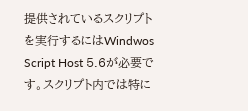提供されているスクリプトを実行するにはWindwos Script Host 5.6が必要です。スクリプト内では特に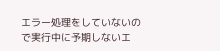エラー処理をしていないので実行中に予期しないエ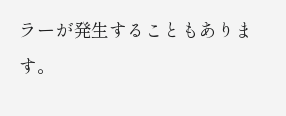ラーが発生することもあります。